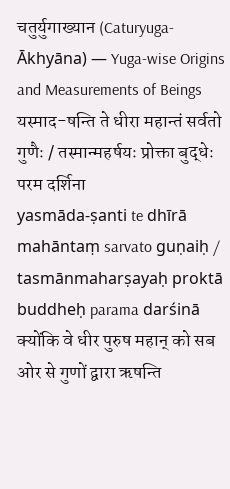चतुर्युगाख्यान (Caturyuga-Ākhyāna) — Yuga-wise Origins and Measurements of Beings
यस्माद-षन्ति ते धीरा महान्तं सर्वतो गुणैः / तस्मान्महर्षयः प्रोक्ता बुद्धेः परम दर्शिना
yasmāda-ṣanti te dhīrā mahāntaṃ sarvato guṇaiḥ / tasmānmaharṣayaḥ proktā buddheḥ parama darśinā
क्योंकि वे धीर पुरुष महान् को सब ओर से गुणों द्वारा ऋषन्ति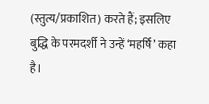(स्तुत्य/प्रकाशित) करते हैं; इसलिए बुद्धि के परमदर्शी ने उन्हें ‘महर्षि’ कहा है।